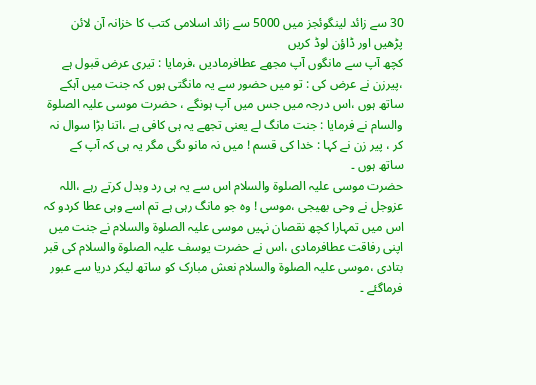30 سے زائد لینگوئجز میں 5000 سے زائد اسلامی کتب کا خزانہ آن لائن پڑھیں اور ڈاؤن لوڈ کریں
کچھ آپ سے مانگوں آپ مجھے عطافرمادیں ،فرمایا : تیری عرض قبول ہے ،پیرزن نے عرض کی : تو میں حضور سے یہ مانگتی ہوں کہ جنت میں آہکے ساتھ ہوں ،اس درجہ میں جس میں آپ ہونگے ، حضرت موسی علیہ الصلوۃ والسام نے فرمایا : جنت مانگ لے یعنی تجھے یہ ہی کافی ہے ،اتنا بڑا سوال نہ کر ، پیر زن نے کہا : خدا کی قسم ! میں نہ مانو ںگی مگر یہ ہی کہ آپ کے ساتھ ہوں ۔
حضرت موسی علیہ الصلوۃ والسلام اس سے یہ ہی رد وبدل کرتے رہے ،اللہ عزوجل نے وحی بھیجی ،موسی ! وہ جو مانگ رہی ہے تم اسے وہی عطا کردو کہ اس میں تمہارا کچھ نقصان نہیں موسی علیہ الصلوۃ والسلام نے جنت میں اپنی رفاقت عطافرمادی ،اس نے حضرت یوسف علیہ الصلوۃ والسلام کی قبر بتادی ،موسی علیہ الصلوۃ والسلام نعش مبارک کو ساتھ لیکر دریا سے عبور فرماگئے ۔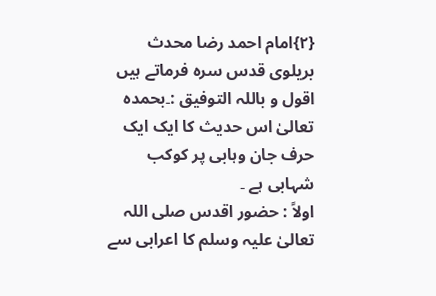{۲}امام احمد رضا محدث بریلوی قدس سرہ فرماتے ہیں
اقول و باللہ التوفیق :۔بحمدہ تعالیٰ اس حدیث کا ایک ایک حرف جان وہابی پر کوکب شہابی ہے ۔
اولاً : حضور اقدس صلی اللہ تعالیٰ علیہ وسلم کا اعرابی سے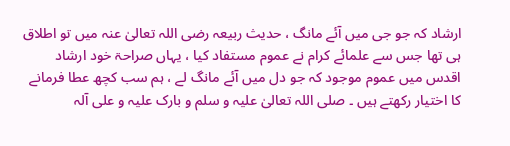ارشاد کہ جو جی میں آئے مانگ ، حدیث ربیعہ رضی اللہ تعالیٰ عنہ میں تو اطلاق ہی تھا جس سے علمائے کرام نے عموم مستفاد کیا ، یہاں صراحۃ خود ارشاد اقدس میں عموم موجود کہ جو دل میں آئے مانگ لے ، ہم سب کچھ عطا فرمانے کا اختیار رکھتے ہیں ۔ صلی اللہ تعالیٰ علیہ و سلم و بارک علیہ و علی آلہ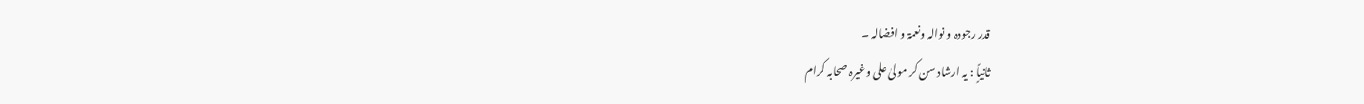قدر رجودہ و نوالہ ونعمۃ و افضالہ ۔
ثانیاًٍ : یہ ارشاد سن کر مولیٰ علی وغیرہ صحابہ کرام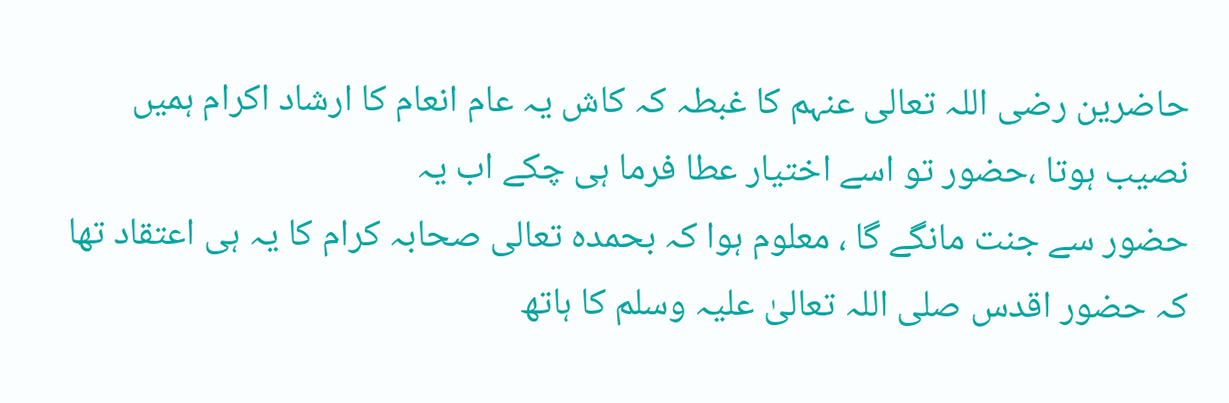حاضرین رضی اللہ تعالی عنہم کا غبطہ کہ کاش یہ عام انعام کا ارشاد اکرام ہمیں نصیب ہوتا ،حضور تو اسے اختیار عطا فرما ہی چکے اب یہ
حضور سے جنت مانگے گا ، معلوم ہوا کہ بحمدہ تعالی صحابہ کرام کا یہ ہی اعتقاد تھا کہ حضور اقدس صلی اللہ تعالیٰ علیہ وسلم کا ہاتھ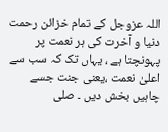اللہ عزوجل کے تمام خزائن رحمت دنیا و آخرت کی ہر نعمت پر پہونچتا ہے ، یہاں تک کہ سب سے اعلیٰ نعمت ،یعنی جنت جسے چاہیں بخش دیں ۔ صلی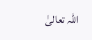اللہ تعالیٰ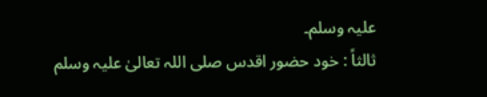علیہ وسلم۔
ثالثاً : خود حضور اقدس صلی اللہ تعالیٰ علیہ وسلم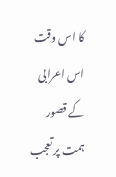کا اس وقت اس اعرابی کے قصور ہمت پر تعجب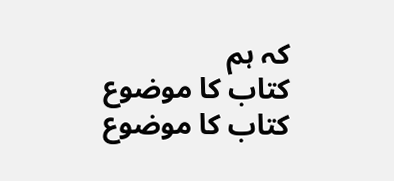کہ ہم
کتاب کا موضوع
کتاب کا موضوع